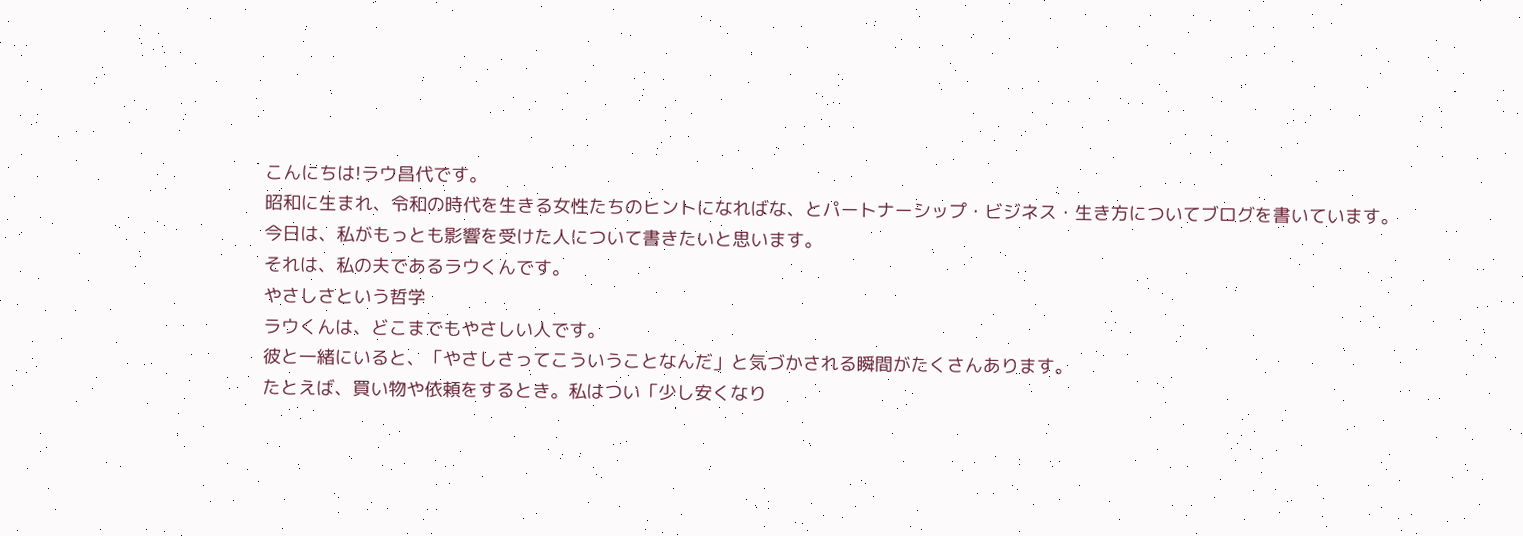こんにちは!ラウ昌代です。
昭和に生まれ、令和の時代を生きる女性たちのヒントになればな、とパートナーシップ・ビジネス・生き方についてブログを書いています。
今日は、私がもっとも影響を受けた人について書きたいと思います。
それは、私の夫であるラウくんです。
やさしさという哲学
ラウくんは、どこまでもやさしい人です。
彼と一緒にいると、「やさしさってこういうことなんだ」と気づかされる瞬間がたくさんあります。
たとえば、買い物や依頼をするとき。私はつい「少し安くなり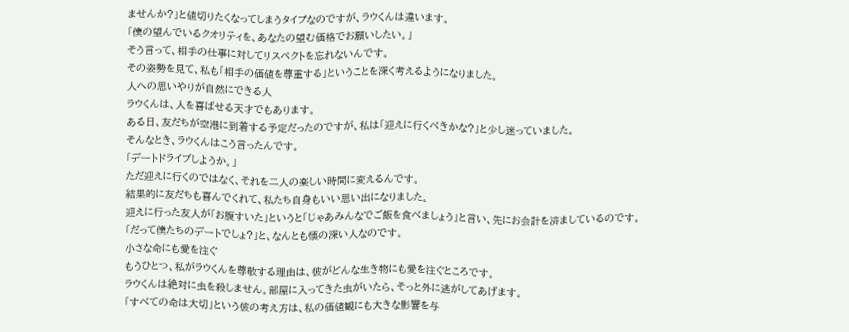ませんか?」と値切りたくなってしまうタイプなのですが、ラウくんは違います。
「僕の望んでいるクオリティを、あなたの望む価格でお願いしたい。」
そう言って、相手の仕事に対してリスペクトを忘れないんです。
その姿勢を見て、私も「相手の価値を尊重する」ということを深く考えるようになりました。
人への思いやりが自然にできる人
ラウくんは、人を喜ばせる天才でもあります。
ある日、友だちが空港に到着する予定だったのですが、私は「迎えに行くべきかな?」と少し迷っていました。
そんなとき、ラウくんはこう言ったんです。
「デートドライブしようか。」
ただ迎えに行くのではなく、それを二人の楽しい時間に変えるんです。
結果的に友だちも喜んでくれて、私たち自身もいい思い出になりました。
迎えに行った友人が「お腹すいた」というと「じゃあみんなでご飯を食べましょう」と言い、先にお会計を済ましているのです。
「だって僕たちのデートでしょ?」と、なんとも懐の深い人なのです。
小さな命にも愛を注ぐ
もうひとつ、私がラウくんを尊敬する理由は、彼がどんな生き物にも愛を注ぐところです。
ラウくんは絶対に虫を殺しません。部屋に入ってきた虫がいたら、そっと外に逃がしてあげます。
「すべての命は大切」という彼の考え方は、私の価値観にも大きな影響を与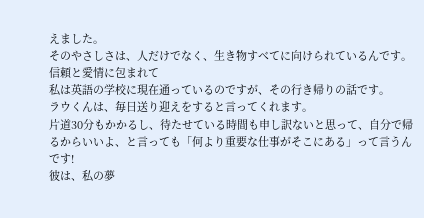えました。
そのやさしさは、人だけでなく、生き物すべてに向けられているんです。
信頼と愛情に包まれて
私は英語の学校に現在通っているのですが、その行き帰りの話です。
ラウくんは、毎日送り迎えをすると言ってくれます。
片道30分もかかるし、待たせている時間も申し訳ないと思って、自分で帰るからいいよ、と言っても「何より重要な仕事がそこにある」って言うんです!
彼は、私の夢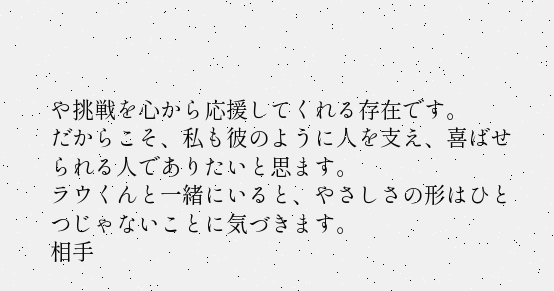や挑戦を心から応援してくれる存在です。
だからこそ、私も彼のように人を支え、喜ばせられる人でありたいと思ます。
ラウくんと一緒にいると、やさしさの形はひとつじゃないことに気づきます。
相手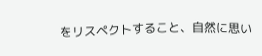をリスペクトすること、自然に思い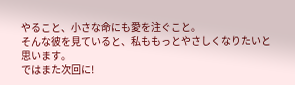やること、小さな命にも愛を注ぐこと。
そんな彼を見ていると、私ももっとやさしくなりたいと思います。
ではまた次回に!